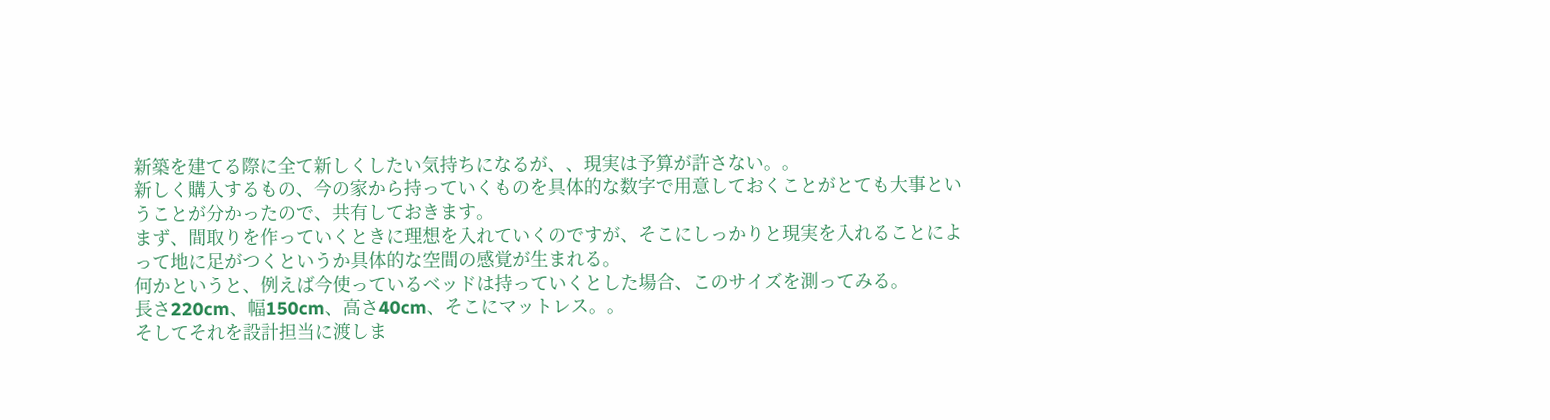新築を建てる際に全て新しくしたい気持ちになるが、、現実は予算が許さない。。
新しく購入するもの、今の家から持っていくものを具体的な数字で用意しておくことがとても大事ということが分かったので、共有しておきます。
まず、間取りを作っていくときに理想を入れていくのですが、そこにしっかりと現実を入れることによって地に足がつくというか具体的な空間の感覚が生まれる。
何かというと、例えば今使っているベッドは持っていくとした場合、このサイズを測ってみる。
長さ220cm、幅150cm、高さ40cm、そこにマットレス。。
そしてそれを設計担当に渡しま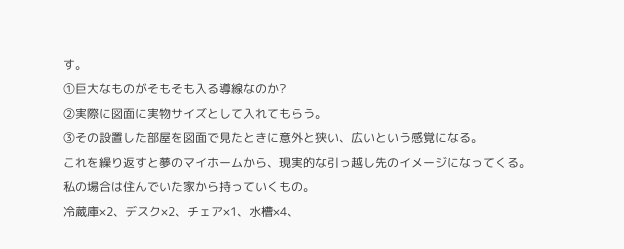す。
①巨大なものがそもそも入る導線なのか?
②実際に図面に実物サイズとして入れてもらう。
③その設置した部屋を図面で見たときに意外と狭い、広いという感覚になる。
これを繰り返すと夢のマイホームから、現実的な引っ越し先のイメージになってくる。
私の場合は住んでいた家から持っていくもの。
冷蔵庫×2、デスク×2、チェア×1、水槽×4、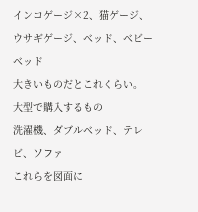インコゲージ×2、猫ゲージ、ウサギゲージ、ベッド、ベビーベッド
大きいものだとこれくらい。
大型で購入するもの
洗濯機、ダブルベッド、テレビ、ソファ
これらを図面に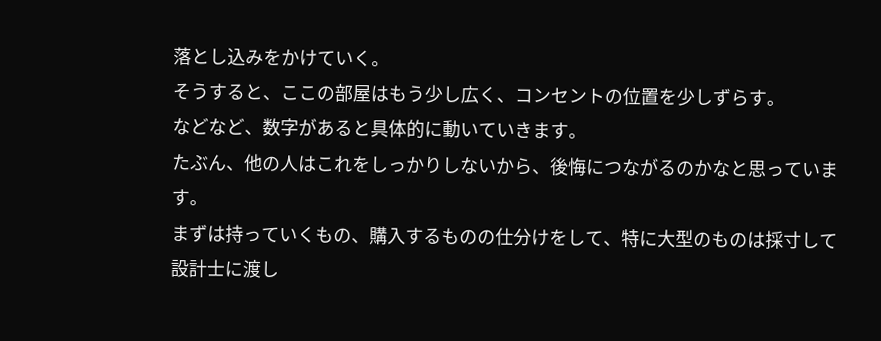落とし込みをかけていく。
そうすると、ここの部屋はもう少し広く、コンセントの位置を少しずらす。
などなど、数字があると具体的に動いていきます。
たぶん、他の人はこれをしっかりしないから、後悔につながるのかなと思っています。
まずは持っていくもの、購入するものの仕分けをして、特に大型のものは採寸して設計士に渡し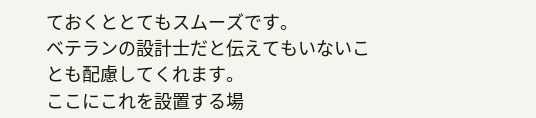ておくととてもスムーズです。
ベテランの設計士だと伝えてもいないことも配慮してくれます。
ここにこれを設置する場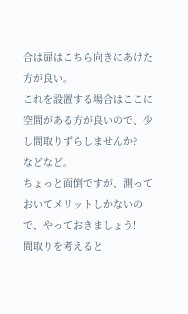合は扉はこちら向きにあけた方が良い。
これを設置する場合はここに空間がある方が良いので、少し間取りずらしませんか?
などなど。
ちょっと面倒ですが、測っておいてメリットしかないので、やっておきましょう!
間取りを考えると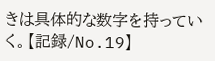きは具体的な数字を持っていく。【記録/No.19】